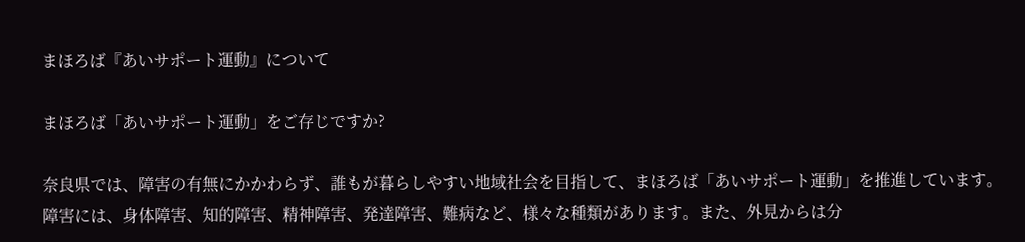まほろば『あいサポート運動』について

まほろば「あいサポート運動」をご存じですか?

奈良県では、障害の有無にかかわらず、誰もが暮らしやすい地域社会を目指して、まほろば「あいサポート運動」を推進しています。
障害には、身体障害、知的障害、精神障害、発達障害、難病など、様々な種類があります。また、外見からは分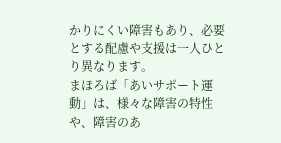かりにくい障害もあり、必要とする配慮や支援は一人ひとり異なります。
まほろば「あいサポート運動」は、様々な障害の特性や、障害のあ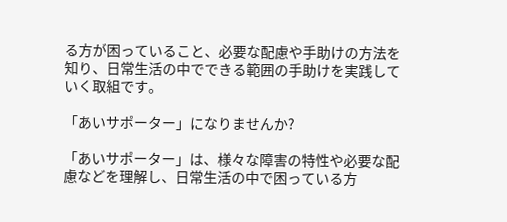る方が困っていること、必要な配慮や手助けの方法を知り、日常生活の中でできる範囲の手助けを実践していく取組です。

「あいサポーター」になりませんか?

「あいサポーター」は、様々な障害の特性や必要な配慮などを理解し、日常生活の中で困っている方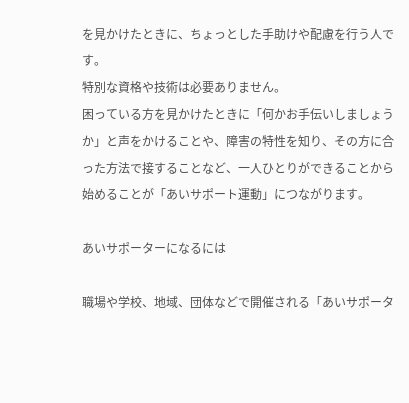を見かけたときに、ちょっとした手助けや配慮を行う人です。
特別な資格や技術は必要ありません。
困っている方を見かけたときに「何かお手伝いしましょうか」と声をかけることや、障害の特性を知り、その方に合った方法で接することなど、一人ひとりができることから始めることが「あいサポート運動」につながります。

あいサポーターになるには

職場や学校、地域、団体などで開催される「あいサポータ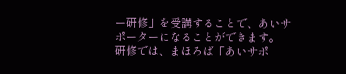ー研修」を受講することで、あいサポーターになることができます。
研修では、まほろば「あいサポ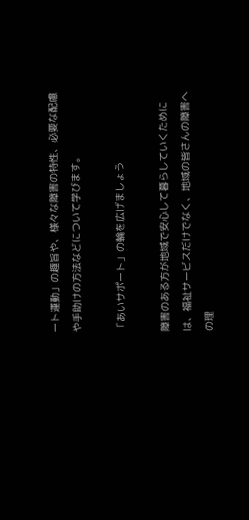ート運動」の趣旨や、様々な障害の特性、必要な配慮や手助けの方法などについて学びます。

「あいサポート」の輪を広げましょう

障害のある方が地域で安心して暮らしていくためには、福祉サービスだけでなく、地域の皆さんの障害への理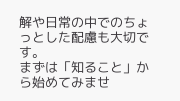解や日常の中でのちょっとした配慮も大切です。
まずは「知ること」から始めてみませ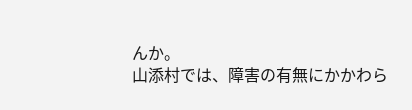んか。
山添村では、障害の有無にかかわら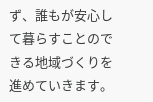ず、誰もが安心して暮らすことのできる地域づくりを進めていきます。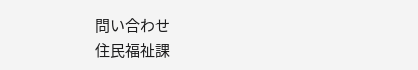問い合わせ
住民福祉課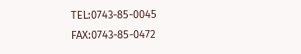TEL:0743-85-0045
FAX:0743-85-0472